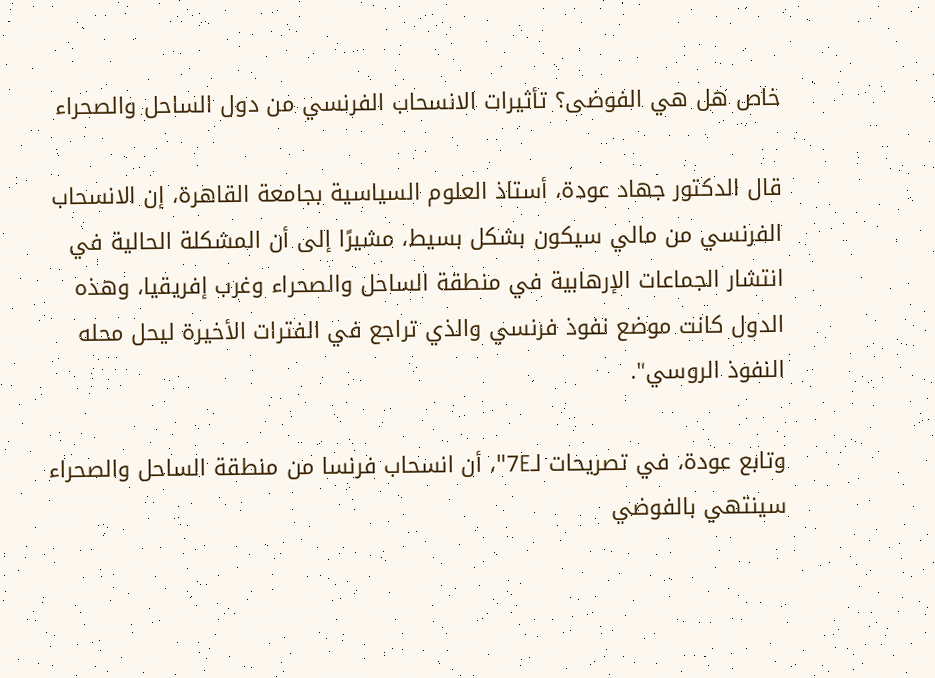خاص هل هي الفوضى؟ تأثيرات الانسحاب الفرنسي من دول الساحل والصحراء

قال الدكتور جهاد عودة، أستاذ العلوم السياسية بجامعة القاهرة، إن الانسحاب الفرنسي من مالي سيكون بشكل بسيط، مشيرًا إلى أن المشكلة الحالية في انتشار الجماعات الإرهابية في منطقة الساحل والصحراء وغرب إفريقيا، وهذه الدول كانت موضع نفوذ فرنسي والذي تراجع في الفترات الأخيرة ليحل محله النفوذ الروسي".

وتابع عودة، في تصريحات لـ7E"، أن انسحاب فرنسا من منطقة الساحل والصحراء سينتهي بالفوضي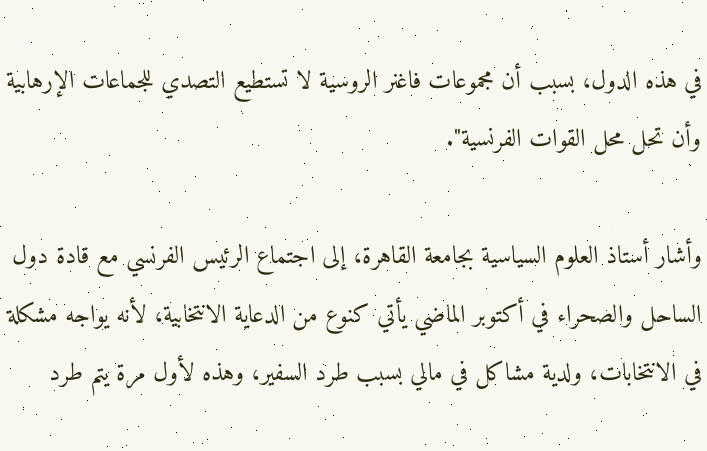في هذه الدول، بسبب أن مجموعات فاغنر الروسية لا تستطيع التصدي للجماعات الإرهابية وأن تحل محل القوات الفرنسية".

وأشار أستاذ العلوم السياسية بجامعة القاهرة، إلى اجتماع الرئيس الفرنسي مع قادة دول الساحل والصحراء في أكتوبر الماضي يأتي كنوع من الدعاية الانتخابية، لأنه يواجه مشكلة في الانتخابات، ولدية مشاكل في مالي بسبب طرد السفير، وهذه لأول مرة يتم طرد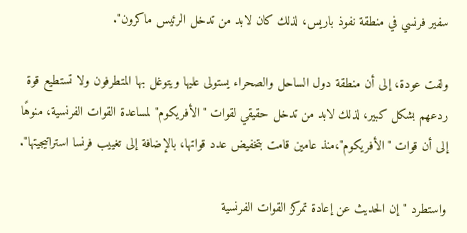سفير فرنسي في منطقة نفوذ باريس، لذلك كان لابد من تدخل الرئيس ماكرون".

ولفت عودة، إلى أن منطقة دول الساحل والصحراء يستولى عليها ويتوغل بها المتطرفون ولا تستطيع قوة ردعهم بشكل كبير، لذلك لابد من تدخل حقيقي لقوات "الأفريكوم" لمساعدة القوات الفرنسية، منوهًا إلى أن قوات "الأفريكوم"،منذ عامين قامت بتخفيض عدد قواتها، بالإضافة إلى تغييب فرنسا استراتيجيتها".

واستطرد "إن الحديث عن إعادة تمركز القوات الفرنسية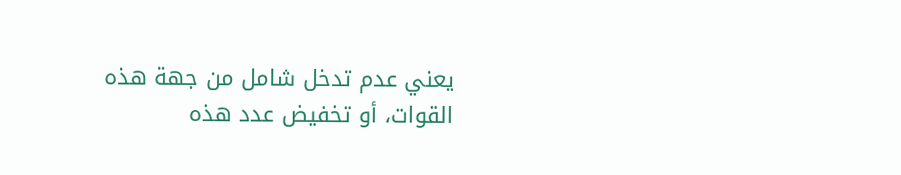يعني عدم تدخل شامل من جهة هذه القوات، أو تخفيض عدد هذه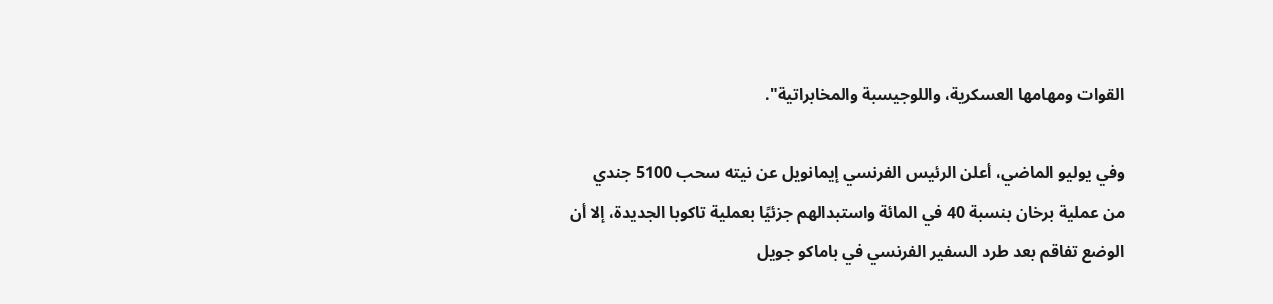القوات ومهامها العسكرية، واللوجيسبة والمخابراتية".

وفي يوليو الماضي، أعلن الرئيس الفرنسي إيمانويل عن نيته سحب 5100 جندي من عملية برخان بنسبة 40 في المائة واستبدالهم جزئيًا بعملية تاكوبا الجديدة، إلا أن الوضع تفاقم بعد طرد السفير الفرنسي في باماكو جويل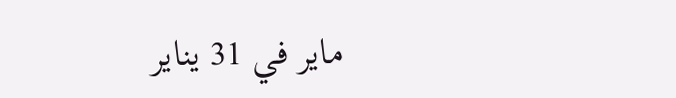ماير في 31 يناير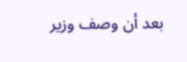بعد أن وصف وزير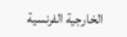الخارجية الفرنسية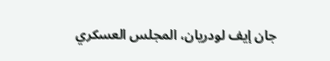جان إيف لودريان، المجلس العسكري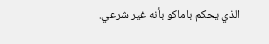الذي يحكم باماكو بأنه غير شرعي.